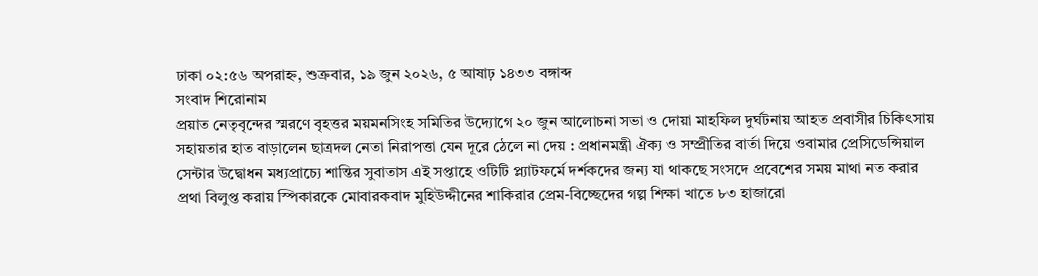ঢাকা ০২:৫৬ অপরাহ্ন, শুক্রবার, ১৯ জুন ২০২৬, ৫ আষাঢ় ১৪৩৩ বঙ্গাব্দ
সংবাদ শিরোনাম
প্রয়াত নেতৃবৃন্দের স্মরণে বৃহত্তর ময়মনসিংহ সমিতির উদ্যোগে ২০ জুন আলোচনা সভা ও দোয়া মাহফিল দুর্ঘটনায় আহত প্রবাসীর চিকিৎসায় সহায়তার হাত বাড়ালেন ছাত্রদল নেতা নিরাপত্তা যেন দূরে ঠেলে না দেয় : প্রধানমন্ত্রী ঐক্য ও সম্প্রীতির বার্তা দিয়ে ওবামার প্রেসিডেন্সিয়াল সেন্টার উদ্বোধন মধ্যপ্রাচ্যে শান্তির সুবাতাস এই সপ্তাহে ওটিটি প্ল্যাটফর্মে দর্শকদের জন্য যা থাকছে সংসদে প্রবেশের সময় মাথা নত করার প্রথা বিলুপ্ত করায় স্পিকারকে মোবারকবাদ মুহিউদ্দীনের শাকিরার প্রেম-বিচ্ছেদের গল্প শিক্ষা খাতে ৮৩ হাজারো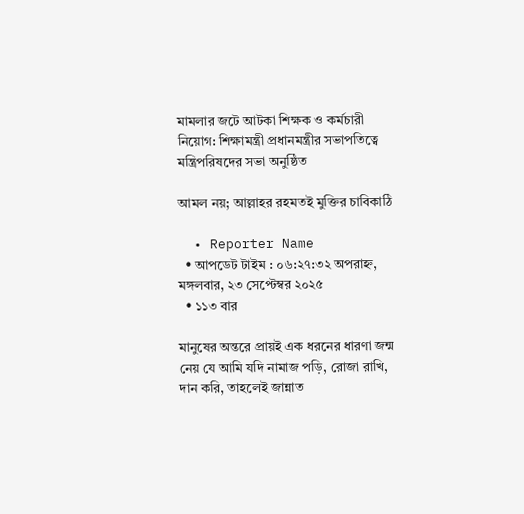মামলার জটে আটকা শিক্ষক ও কর্মচারী নিয়োগ: শিক্ষামন্ত্রী প্রধানমন্ত্রীর সভাপতিত্বে মন্ত্রিপরিষদের সভা অনুষ্ঠিত

আমল নয়; আল্লাহর রহমতই মুক্তির চাবিকাঠি

  • Reporter Name
  • আপডেট টাইম : ০৬:২৭:৩২ অপরাহ্ন, মঙ্গলবার, ২৩ সেপ্টেম্বর ২০২৫
  • ১১৩ বার

মানুষের অন্তরে প্রায়ই এক ধরনের ধারণা জন্ম নেয় যে আমি যদি নামাজ পড়ি, রোজা রাখি, দান করি, তাহলেই জান্নাত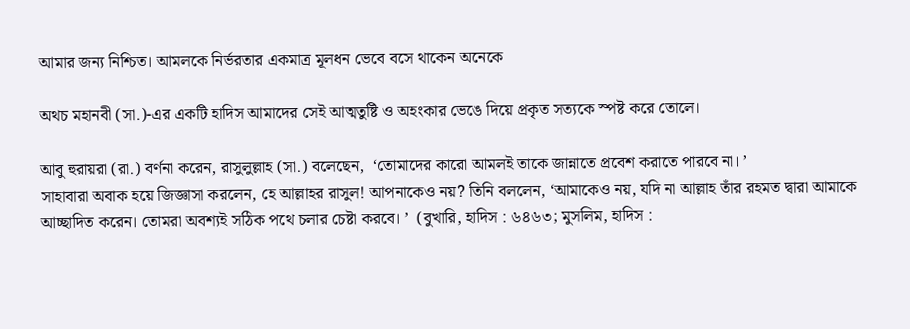আমার জন্য নিশ্চিত। আমলকে নির্ভরতার একমাত্র মূলধন ভেবে বসে থাকেন অনেকে

অথচ মহানবী (সা.)-এর একটি হাদিস আমাদের সেই আত্মতুষ্টি ও অহংকার ভেঙে দিয়ে প্রকৃত সত্যকে স্পষ্ট করে তোলে।

আবু হুরায়রা (রা.) বর্ণনা করেন, রাসুলুল্লাহ (সা.) বলেছেন,  ‘তোমাদের কারো আমলই তাকে জান্নাতে প্রবেশ করাতে পারবে না। ’
সাহাবারা অবাক হয়ে জিজ্ঞাসা করলেন, হে আল্লাহর রাসুল! আপনাকেও নয়? তিনি বললেন, ‘আমাকেও নয়, যদি না আল্লাহ তাঁর রহমত দ্বারা আমাকে আচ্ছাদিত করেন। তোমরা অবশ্যই সঠিক পথে চলার চেষ্টা করবে। ’  (বুখারি, হাদিস : ৬৪৬৩; মুসলিম, হাদিস :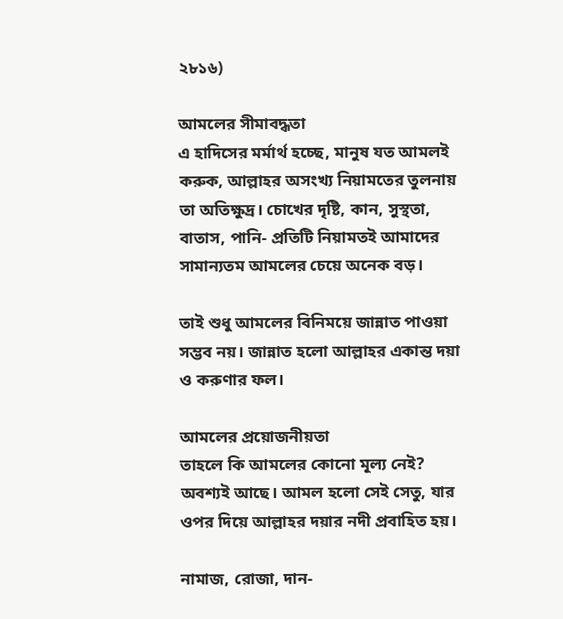২৮১৬)

আমলের সীমাবদ্ধতা
এ হাদিসের মর্মার্থ হচ্ছে, মানুষ যত আমলই করুক, আল্লাহর অসংখ্য নিয়ামতের তুলনায় তা অতিক্ষুদ্র। চোখের দৃষ্টি, কান, সুস্থতা, বাতাস, পানি- প্রতিটি নিয়ামতই আমাদের সামান্যতম আমলের চেয়ে অনেক বড়।

তাই শুধু আমলের বিনিময়ে জান্নাত পাওয়া সম্ভব নয়। জান্নাত হলো আল্লাহর একান্ত দয়া ও করুণার ফল।

আমলের প্রয়োজনীয়তা
তাহলে কি আমলের কোনো মূল্য নেই? অবশ্যই আছে। আমল হলো সেই সেতু, যার ওপর দিয়ে আল্লাহর দয়ার নদী প্রবাহিত হয়।

নামাজ, রোজা, দান-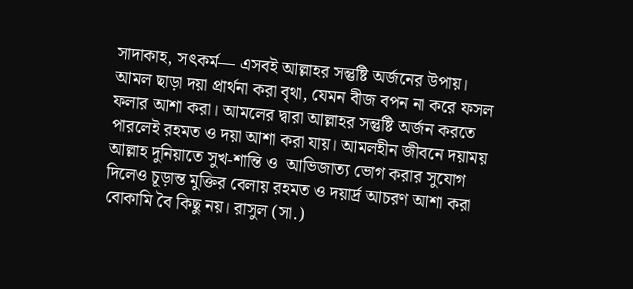সাদাকাহ, সৎকর্ম— এসবই আল্লাহর সন্তুষ্টি অর্জনের উপায়। আমল ছাড়া দয়া প্রার্থনা করা বৃথা, যেমন বীজ বপন না করে ফসল ফলার আশা করা। আমলের দ্বারা আল্লাহর সন্তুষ্টি অর্জন করতে পারলেই রহমত ও দয়া আশা করা যায়। আমলহীন জীবনে দয়াময় আল্লাহ দুনিয়াতে সুখ-শান্তি ও  আভিজাত্য ভোগ করার সুযোগ দিলেও চূড়ান্ত মুক্তির বেলায় রহমত ও দয়ার্দ্র আচরণ আশা করা বোকামি বৈ কিছু নয়। রাসুল (সা.)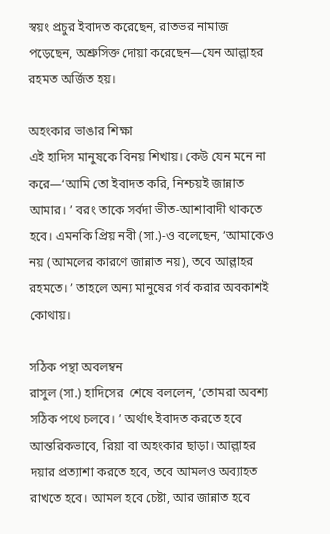স্বয়ং প্রচুর ইবাদত করেছেন, রাতভর নামাজ পড়েছেন, অশ্রুসিক্ত দোয়া করেছেন—যেন আল্লাহর রহমত অর্জিত হয়।

অহংকার ভাঙার শিক্ষা
এই হাদিস মানুষকে বিনয় শিখায়। কেউ যেন মনে না করে—‘আমি তো ইবাদত করি, নিশ্চয়ই জান্নাত আমার। ’ বরং তাকে সর্বদা ভীত-আশাবাদী থাকতে হবে। এমনকি প্রিয় নবী (সা.)-ও বলেছেন, ‘আমাকেও নয় (আমলের কারণে জান্নাত নয়), তবে আল্লাহর রহমতে। ’ তাহলে অন্য মানুষের গর্ব করার অবকাশই কোথায়।

সঠিক পন্থা অবলম্বন
রাসুল (সা.) হাদিসের  শেষে বললেন, ‘তোমরা অবশ্য সঠিক পথে চলবে। ’ অর্থাৎ ইবাদত করতে হবে আন্তরিকভাবে, রিয়া বা অহংকার ছাড়া। আল্লাহর দয়ার প্রত্যাশা করতে হবে, তবে আমলও অব্যাহত রাখতে হবে। আমল হবে চেষ্টা, আর জান্নাত হবে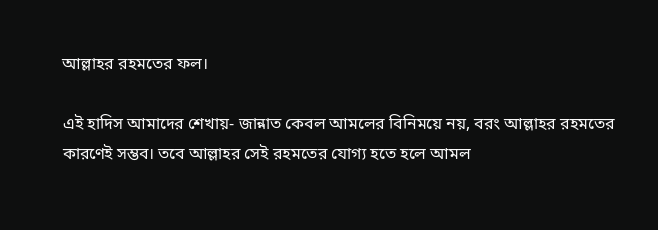আল্লাহর রহমতের ফল।

এই হাদিস আমাদের শেখায়- জান্নাত কেবল আমলের বিনিময়ে নয়, বরং আল্লাহর রহমতের কারণেই সম্ভব। তবে আল্লাহর সেই রহমতের যোগ্য হতে হলে আমল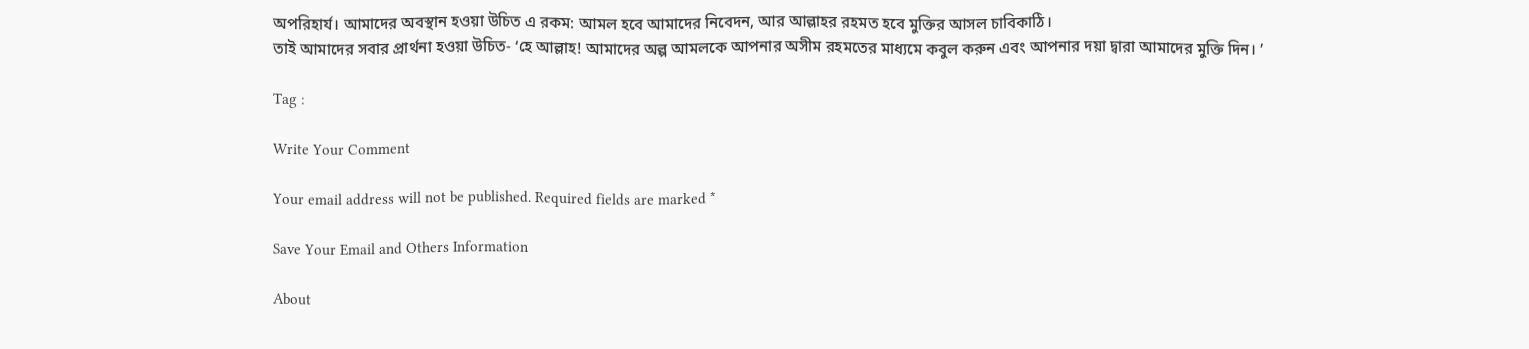অপরিহার্য। আমাদের অবস্থান হওয়া উচিত এ রকম: আমল হবে আমাদের নিবেদন, আর আল্লাহর রহমত হবে মুক্তির আসল চাবিকাঠি।
তাই আমাদের সবার প্রার্থনা হওয়া উচিত- ‘হে আল্লাহ! আমাদের অল্প আমলকে আপনার অসীম রহমতের মাধ্যমে কবুল করুন এবং আপনার দয়া দ্বারা আমাদের মুক্তি দিন। ’

Tag :

Write Your Comment

Your email address will not be published. Required fields are marked *

Save Your Email and Others Information

About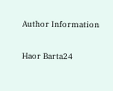Author Information

Haor Barta24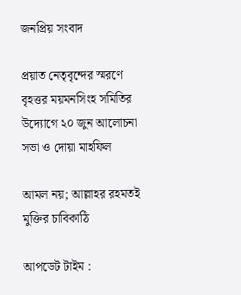জনপ্রিয় সংবাদ

প্রয়াত নেতৃবৃন্দের স্মরণে বৃহত্তর ময়মনসিংহ সমিতির উদ্যোগে ২০ জুন আলোচনা সভা ও দোয়া মাহফিল

আমল নয়; আল্লাহর রহমতই মুক্তির চাবিকাঠি

আপডেট টাইম :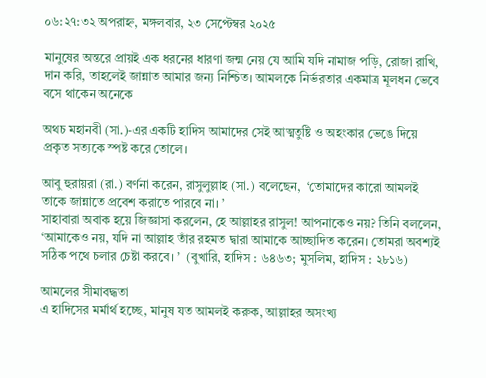০৬:২৭:৩২ অপরাহ্ন, মঙ্গলবার, ২৩ সেপ্টেম্বর ২০২৫

মানুষের অন্তরে প্রায়ই এক ধরনের ধারণা জন্ম নেয় যে আমি যদি নামাজ পড়ি, রোজা রাখি, দান করি, তাহলেই জান্নাত আমার জন্য নিশ্চিত। আমলকে নির্ভরতার একমাত্র মূলধন ভেবে বসে থাকেন অনেকে

অথচ মহানবী (সা.)-এর একটি হাদিস আমাদের সেই আত্মতুষ্টি ও অহংকার ভেঙে দিয়ে প্রকৃত সত্যকে স্পষ্ট করে তোলে।

আবু হুরায়রা (রা.) বর্ণনা করেন, রাসুলুল্লাহ (সা.) বলেছেন,  ‘তোমাদের কারো আমলই তাকে জান্নাতে প্রবেশ করাতে পারবে না। ’
সাহাবারা অবাক হয়ে জিজ্ঞাসা করলেন, হে আল্লাহর রাসুল! আপনাকেও নয়? তিনি বললেন, ‘আমাকেও নয়, যদি না আল্লাহ তাঁর রহমত দ্বারা আমাকে আচ্ছাদিত করেন। তোমরা অবশ্যই সঠিক পথে চলার চেষ্টা করবে। ’  (বুখারি, হাদিস : ৬৪৬৩; মুসলিম, হাদিস : ২৮১৬)

আমলের সীমাবদ্ধতা
এ হাদিসের মর্মার্থ হচ্ছে, মানুষ যত আমলই করুক, আল্লাহর অসংখ্য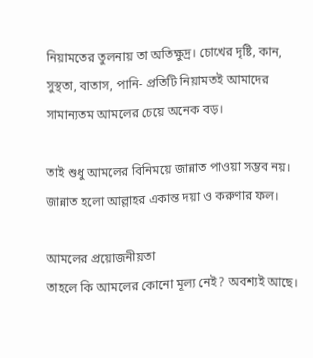নিয়ামতের তুলনায় তা অতিক্ষুদ্র। চোখের দৃষ্টি, কান, সুস্থতা, বাতাস, পানি- প্রতিটি নিয়ামতই আমাদের সামান্যতম আমলের চেয়ে অনেক বড়।

তাই শুধু আমলের বিনিময়ে জান্নাত পাওয়া সম্ভব নয়। জান্নাত হলো আল্লাহর একান্ত দয়া ও করুণার ফল।

আমলের প্রয়োজনীয়তা
তাহলে কি আমলের কোনো মূল্য নেই? অবশ্যই আছে।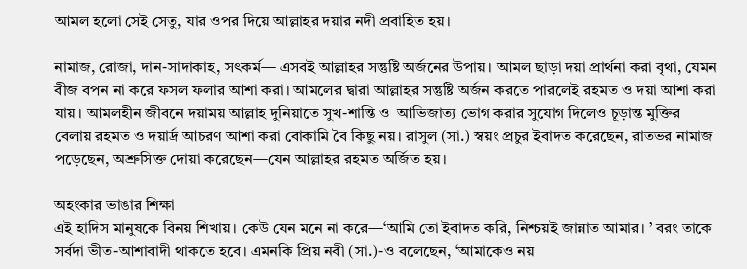আমল হলো সেই সেতু, যার ওপর দিয়ে আল্লাহর দয়ার নদী প্রবাহিত হয়।

নামাজ, রোজা, দান-সাদাকাহ, সৎকর্ম— এসবই আল্লাহর সন্তুষ্টি অর্জনের উপায়। আমল ছাড়া দয়া প্রার্থনা করা বৃথা, যেমন বীজ বপন না করে ফসল ফলার আশা করা। আমলের দ্বারা আল্লাহর সন্তুষ্টি অর্জন করতে পারলেই রহমত ও দয়া আশা করা যায়। আমলহীন জীবনে দয়াময় আল্লাহ দুনিয়াতে সুখ-শান্তি ও  আভিজাত্য ভোগ করার সুযোগ দিলেও চূড়ান্ত মুক্তির বেলায় রহমত ও দয়ার্দ্র আচরণ আশা করা বোকামি বৈ কিছু নয়। রাসুল (সা.) স্বয়ং প্রচুর ইবাদত করেছেন, রাতভর নামাজ পড়েছেন, অশ্রুসিক্ত দোয়া করেছেন—যেন আল্লাহর রহমত অর্জিত হয়।

অহংকার ভাঙার শিক্ষা
এই হাদিস মানুষকে বিনয় শিখায়। কেউ যেন মনে না করে—‘আমি তো ইবাদত করি, নিশ্চয়ই জান্নাত আমার। ’ বরং তাকে সর্বদা ভীত-আশাবাদী থাকতে হবে। এমনকি প্রিয় নবী (সা.)-ও বলেছেন, ‘আমাকেও নয়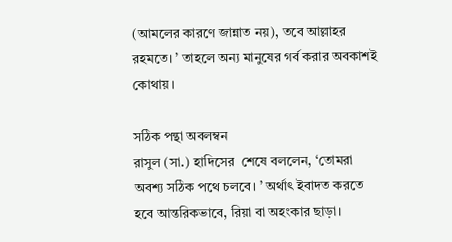(আমলের কারণে জান্নাত নয়), তবে আল্লাহর রহমতে। ’ তাহলে অন্য মানুষের গর্ব করার অবকাশই কোথায়।

সঠিক পন্থা অবলম্বন
রাসুল (সা.) হাদিসের  শেষে বললেন, ‘তোমরা অবশ্য সঠিক পথে চলবে। ’ অর্থাৎ ইবাদত করতে হবে আন্তরিকভাবে, রিয়া বা অহংকার ছাড়া।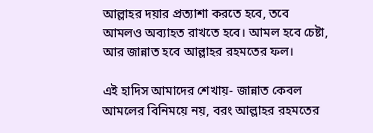আল্লাহর দয়ার প্রত্যাশা করতে হবে, তবে আমলও অব্যাহত রাখতে হবে। আমল হবে চেষ্টা, আর জান্নাত হবে আল্লাহর রহমতের ফল।

এই হাদিস আমাদের শেখায়- জান্নাত কেবল আমলের বিনিময়ে নয়, বরং আল্লাহর রহমতের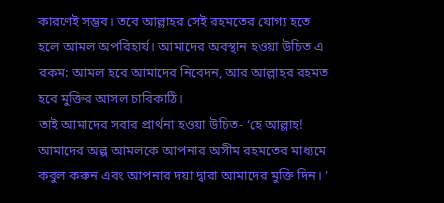কারণেই সম্ভব। তবে আল্লাহর সেই রহমতের যোগ্য হতে হলে আমল অপরিহার্য। আমাদের অবস্থান হওয়া উচিত এ রকম: আমল হবে আমাদের নিবেদন, আর আল্লাহর রহমত হবে মুক্তির আসল চাবিকাঠি।
তাই আমাদের সবার প্রার্থনা হওয়া উচিত- ‘হে আল্লাহ! আমাদের অল্প আমলকে আপনার অসীম রহমতের মাধ্যমে কবুল করুন এবং আপনার দয়া দ্বারা আমাদের মুক্তি দিন। ’